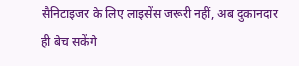सैनिटाइजर के लिए लाइसेंस जरूरी नहीं, अब दुकानदार ही बेच सकेंगे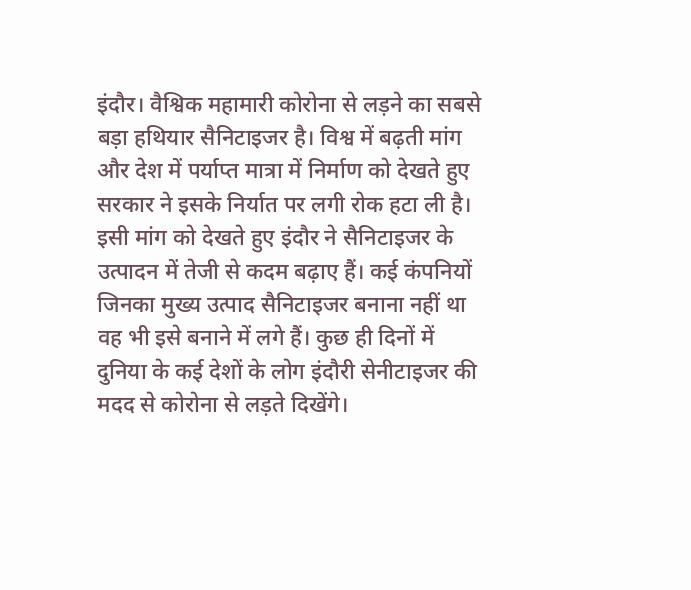इंदौर। वैश्विक महामारी कोरोना से लड़ने का सबसे बड़ा हथियार सैनिटाइजर है। विश्व में बढ़ती मांग और देश में पर्याप्त मात्रा में निर्माण को देखते हुए सरकार ने इसके निर्यात पर लगी रोक हटा ली है। इसी मांग को देखते हुए इंदौर ने सैनिटाइजर के उत्पादन में तेजी से कदम बढ़ाए हैं। कई कंपनियों जिनका मुख्य उत्पाद सैनिटाइजर बनाना नहीं था वह भी इसे बनाने में लगे हैं। कुछ ही दिनों में दुनिया के कई देशों के लोग इंदौरी सेनीटाइजर की मदद से कोरोना से लड़ते दिखेंगे।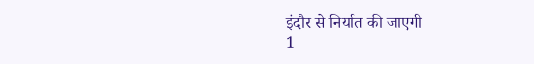इंदौर से निर्यात की जाएगी
1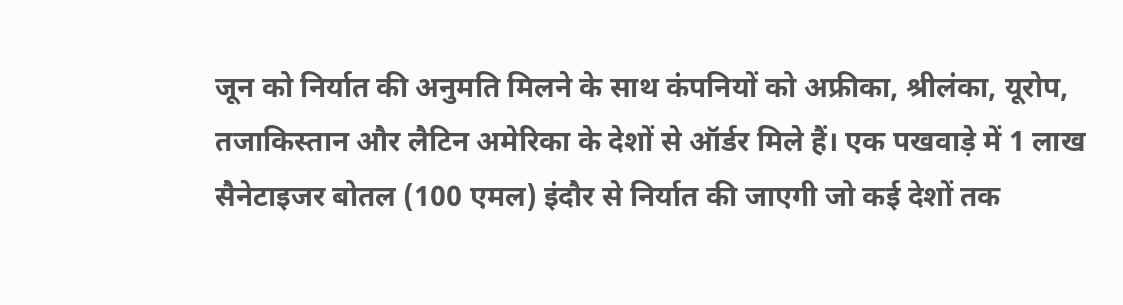जून को निर्यात की अनुमति मिलने के साथ कंपनियों को अफ्रीका, श्रीलंका, यूरोप, तजाकिस्तान और लैटिन अमेरिका के देशों से ऑर्डर मिले हैं। एक पखवाड़े में 1 लाख सैनेटाइजर बोतल (100 एमल) इंदौर से निर्यात की जाएगी जो कई देशों तक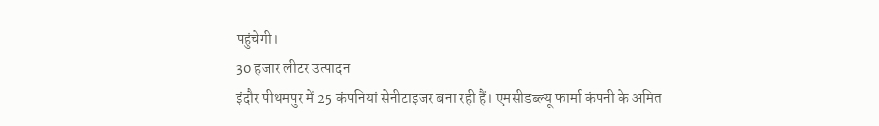पहुंचेगी।
30 हजार लीटर उत्पादन
इंदौर पीथमपुर में 25 कंपनियां सेनीटाइजर बना रही हैं। एमसीडब्ल्यू फार्मा कंपनी के अमित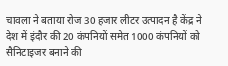चावला ने बताया रोज 30 हजार लीटर उत्पादन है केंद्र ने देश में इंदौर की 20 कंपनियों समेत 1000 कंपनियों को सैनिटाइजर बनाने की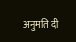अनुमति दी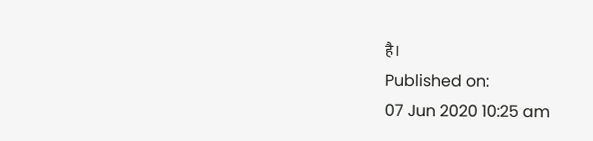है।
Published on:
07 Jun 2020 10:25 am